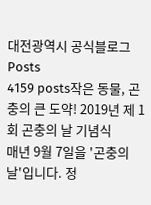대전광역시 공식블로그
Posts
4159 posts작은 동물, 곤충의 큰 도약! 2019년 제 1회 곤충의 날 기념식
매년 9월 7일을 '곤충의 날'입니다. 정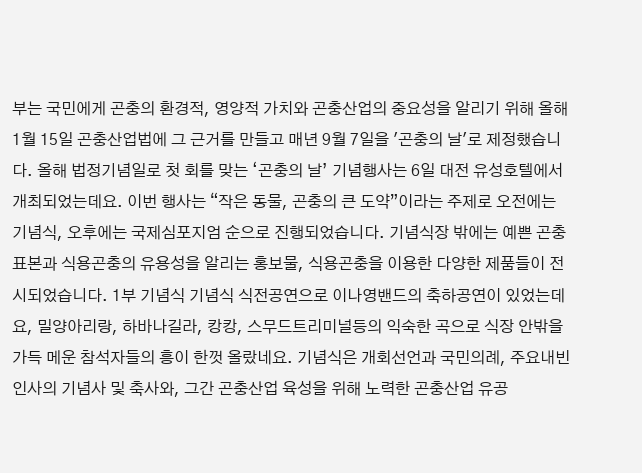부는 국민에게 곤충의 환경적, 영양적 가치와 곤충산업의 중요성을 알리기 위해 올해 1월 15일 곤충산업법에 그 근거를 만들고 매년 9월 7일을 '곤충의 날'로 제정했습니다. 올해 법정기념일로 첫 회를 맞는 ‘곤충의 날’ 기념행사는 6일 대전 유성호텔에서 개최되었는데요. 이번 행사는 “작은 동물, 곤충의 큰 도약”이라는 주제로 오전에는 기념식, 오후에는 국제심포지엄 순으로 진행되었습니다. 기념식장 밖에는 예쁜 곤충 표본과 식용곤충의 유용성을 알리는 홍보물, 식용곤충을 이용한 다양한 제품들이 전시되었습니다. 1부 기념식 기념식 식전공연으로 이나영밴드의 축하공연이 있었는데요, 밀양아리랑, 하바나길라, 캉캉, 스무드트리미널등의 익숙한 곡으로 식장 안밖을 가득 메운 참석자들의 흥이 한껏 올랐네요. 기념식은 개회선언과 국민의례, 주요내빈 인사의 기념사 및 축사와, 그간 곤충산업 육성을 위해 노력한 곤충산업 유공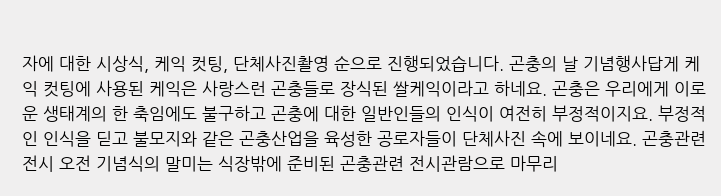자에 대한 시상식, 케익 컷팅, 단체사진촬영 순으로 진행되었습니다. 곤충의 날 기념행사답게 케익 컷팅에 사용된 케익은 사랑스런 곤충들로 장식된 쌀케익이라고 하네요. 곤충은 우리에게 이로운 생태계의 한 축임에도 불구하고 곤충에 대한 일반인들의 인식이 여전히 부정적이지요. 부정적인 인식을 딛고 불모지와 같은 곤충산업을 육성한 공로자들이 단체사진 속에 보이네요. 곤충관련 전시 오전 기념식의 말미는 식장밖에 준비된 곤충관련 전시관람으로 마무리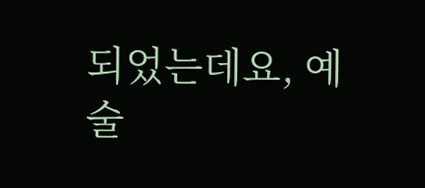되었는데요, 예술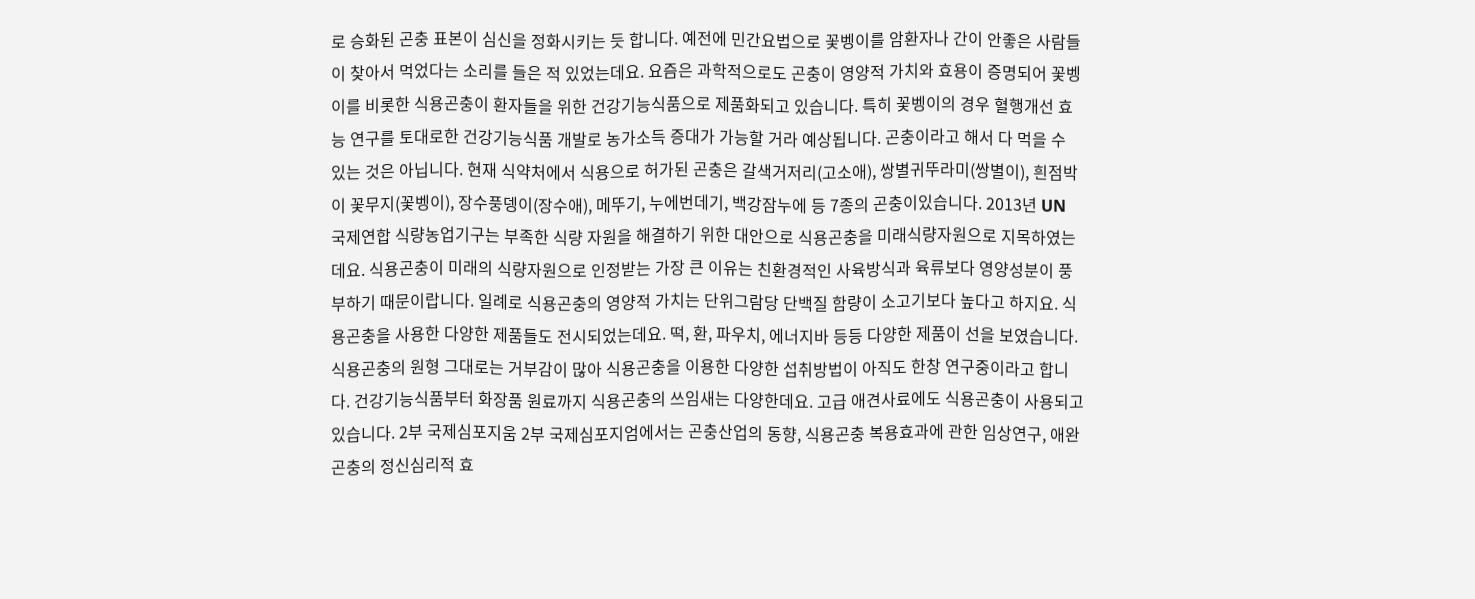로 승화된 곤충 표본이 심신을 정화시키는 듯 합니다. 예전에 민간요법으로 꽃벵이를 암환자나 간이 안좋은 사람들이 찾아서 먹었다는 소리를 들은 적 있었는데요. 요즘은 과학적으로도 곤충이 영양적 가치와 효용이 증명되어 꽃벵이를 비롯한 식용곤충이 환자들을 위한 건강기능식품으로 제품화되고 있습니다. 특히 꽃벵이의 경우 혈행개선 효능 연구를 토대로한 건강기능식품 개발로 농가소득 증대가 가능할 거라 예상됩니다. 곤충이라고 해서 다 먹을 수 있는 것은 아닙니다. 현재 식약처에서 식용으로 허가된 곤충은 갈색거저리(고소애), 쌍별귀뚜라미(쌍별이), 흰점박이 꽃무지(꽃벵이), 장수풍뎅이(장수애), 메뚜기, 누에번데기, 백강잠누에 등 7종의 곤충이있습니다. 2013년 UN 국제연합 식량농업기구는 부족한 식량 자원을 해결하기 위한 대안으로 식용곤충을 미래식량자원으로 지목하였는데요. 식용곤충이 미래의 식량자원으로 인정받는 가장 큰 이유는 친환경적인 사육방식과 육류보다 영양성분이 풍부하기 때문이랍니다. 일례로 식용곤충의 영양적 가치는 단위그람당 단백질 함량이 소고기보다 높다고 하지요. 식용곤충을 사용한 다양한 제품들도 전시되었는데요. 떡, 환, 파우치, 에너지바 등등 다양한 제품이 선을 보였습니다. 식용곤충의 원형 그대로는 거부감이 많아 식용곤충을 이용한 다양한 섭취방법이 아직도 한창 연구중이라고 합니다. 건강기능식품부터 화장품 원료까지 식용곤충의 쓰임새는 다양한데요. 고급 애견사료에도 식용곤충이 사용되고 있습니다. 2부 국제심포지움 2부 국제심포지엄에서는 곤충산업의 동향, 식용곤충 복용효과에 관한 임상연구, 애완곤충의 정신심리적 효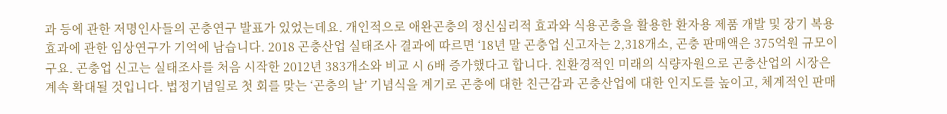과 등에 관한 저명인사들의 곤충연구 발표가 있었는데요. 개인적으로 애완곤충의 정신심리적 효과와 식용곤충을 활용한 환자용 제품 개발 및 장기 복용효과에 관한 임상연구가 기억에 남습니다. 2018 곤충산업 실태조사 결과에 따르면 ‘18년 말 곤충업 신고자는 2,318개소, 곤충 판매액은 375억원 규모이구요. 곤충업 신고는 실태조사를 처음 시작한 2012년 383개소와 비교 시 6배 증가했다고 합니다. 친환경적인 미래의 식량자원으로 곤충산업의 시장은 계속 확대될 것입니다. 법정기념일로 첫 회를 맞는 ‘곤충의 날’ 기념식을 계기로 곤충에 대한 친근감과 곤충산업에 대한 인지도를 높이고, 체계적인 판매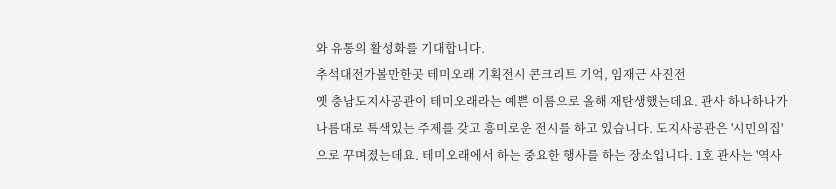와 유통의 활성화를 기대합니다.
추석대전가볼만한곳 테미오래 기획전시 콘크리트 기억, 임재근 사진전
옛 충남도지사공관이 테미오래라는 예쁜 이름으로 올해 재탄생했는데요. 관사 하나하나가 나름대로 특색있는 주제를 갖고 흥미로운 전시를 하고 있습니다. 도지사공관은 '시민의집'으로 꾸며졌는데요. 테미오래에서 하는 중요한 행사를 하는 장소입니다. 1호 관사는 '역사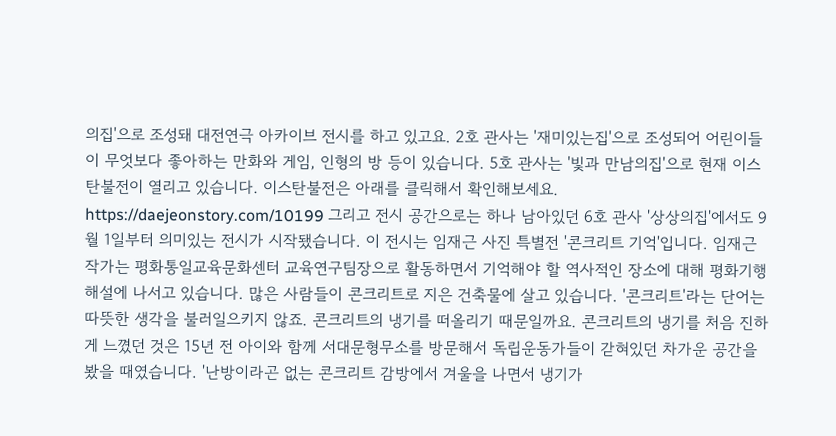의집'으로 조성돼 대전연극 아카이브 전시를 하고 있고요. 2호 관사는 '재미있는집'으로 조성되어 어린이들이 무엇보다 좋아하는 만화와 게임, 인형의 방 등이 있습니다. 5호 관사는 '빛과 만남의집'으로 현재 이스탄불전이 열리고 있습니다. 이스탄불전은 아래를 클릭해서 확인해보세요. https://daejeonstory.com/10199 그리고 전시 공간으로는 하나 남아있던 6호 관사 '상상의집'에서도 9월 1일부터 의미있는 전시가 시작됐습니다. 이 전시는 임재근 사진 특별전 '콘크리트 기억'입니다. 임재근 작가는 평화통일교육문화센터 교육연구팀장으로 활동하면서 기억해야 할 역사적인 장소에 대해 평화기행 해설에 나서고 있습니다. 많은 사람들이 콘크리트로 지은 건축물에 살고 있습니다. '콘크리트'라는 단어는 따뜻한 생각을 불러일으키지 않죠. 콘크리트의 냉기를 떠올리기 때문일까요. 콘크리트의 냉기를 처음 진하게 느꼈던 것은 15년 전 아이와 함께 서대문형무소를 방문해서 독립운동가들이 갇혀있던 차가운 공간을 봤을 때였습니다. '난방이라곤 없는 콘크리트 감방에서 겨울을 나면서 냉기가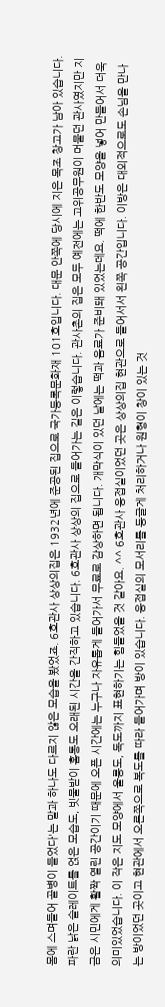몸에 스며들어 골병이 들었다'는 말과 하나도 다르지 않은 모습을 봤었죠. 6호관사 상상의집은 1932년에 준공된 집으로 국가등록문화재 101호입니다. 대문 안쪽에 당시에 지은 목조 창고가 남아 있습니다. 파란 낡은 슬레이트를 얹은 모습도, 빗물받이 홈통도 오래된 시간을 간직하고 있습니다. 6호관사 상상의 집으로 들어가는 길은 이렇습니다. 관사촌의 집은 모두 예전에는 고위공무원이 머물던 관사였지만 지금은 시민에게 활짝 열린 공간이기 때문에 오픈 시간에는 누구나 자유롭게 들어가서 무료로 감상하면 됩니다. 개막식이 있던 날에는 떡과 음료가 준비돼 있었는데요. 떡에 한반도 모양을 넣어 만들어서 더욱 의미있었습니다. 이 작은 지도 모양에서 울릉도, 독도까지 표현하기는 힘들었을 것 같아요. ^^ 6호관사 응접실이었던 곳은 상상의집 현관으로 들어서서 왼쪽 공간입니다. 이방은 대외적으로도 손님을 만나는 방이었던 곳이고 현관에서 오른쪽으로 복도를 따라 들어가며 방이 있습니다. 응접실의 모서리를 둥글게 처리하거나 원형이 창이 있는 것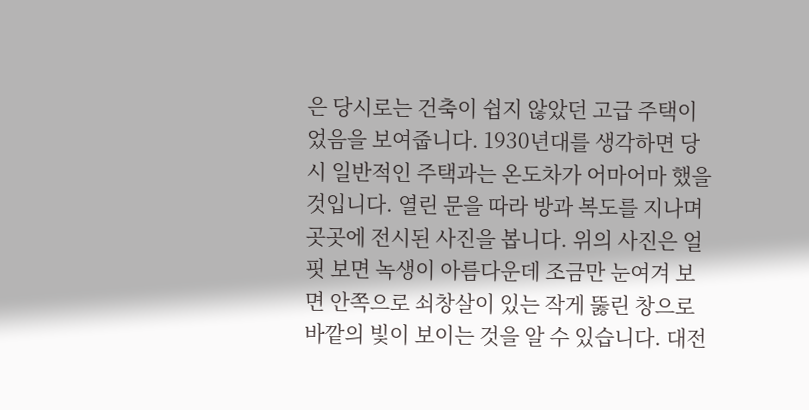은 당시로는 건축이 쉽지 않았던 고급 주택이었음을 보여줍니다. 1930년대를 생각하면 당시 일반적인 주택과는 온도차가 어마어마 했을 것입니다. 열린 문을 따라 방과 복도를 지나며 곳곳에 전시된 사진을 봅니다. 위의 사진은 얼핏 보면 녹생이 아름다운데 조금만 눈여겨 보면 안쪽으로 쇠창살이 있는 작게 뚫린 창으로 바깥의 빛이 보이는 것을 알 수 있습니다. 대전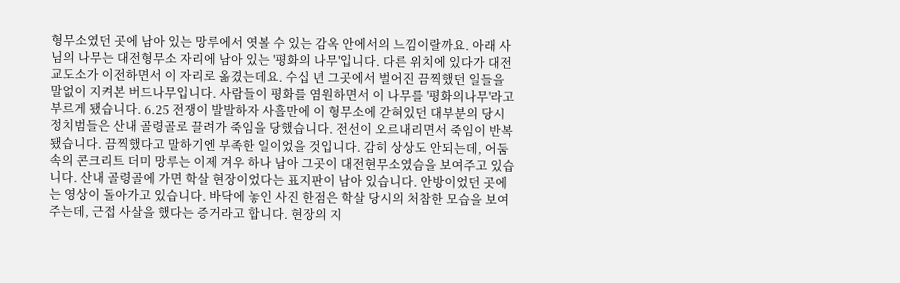형무소였던 곳에 남아 있는 망루에서 엿볼 수 있는 감옥 안에서의 느낌이랄까요. 아래 사님의 나무는 대전형무소 자리에 남아 있는 '평화의 나무'입니다. 다른 위치에 있다가 대전교도소가 이전하면서 이 자리로 옮겼는데요. 수십 년 그곳에서 벌어진 끔찍했던 일들을 말없이 지켜본 버드나무입니다. 사람들이 평화를 염원하면서 이 나무를 '평화의나무'라고 부르게 됐습니다. 6.25 전쟁이 발발하자 사흘만에 이 형무소에 갇혀있던 대부분의 당시 정치범들은 산내 골령골로 끌려가 죽임을 당했습니다. 전선이 오르내리면서 죽임이 반복됐습니다. 끔찍했다고 말하기엔 부족한 일이었을 것입니다. 감히 상상도 안되는데, 어둠 속의 콘크리트 더미 망루는 이제 겨우 하나 남아 그곳이 대전현무소였슴을 보여주고 있습니다. 산내 골령골에 가면 학살 현장이었다는 표지판이 남아 있습니다. 안방이었던 곳에는 영상이 돌아가고 있습니다. 바닥에 놓인 사진 한점은 학살 당시의 처참한 모습을 보여주는데, 근접 사살을 했다는 증거라고 합니다. 현장의 지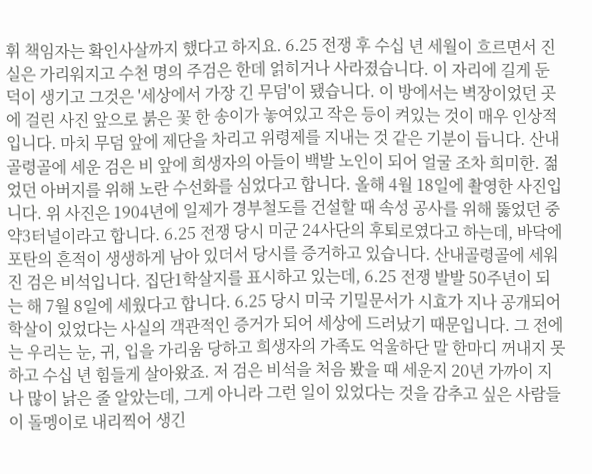휘 책임자는 확인사살까지 했다고 하지요. 6.25 전쟁 후 수십 년 세월이 흐르면서 진실은 가리워지고 수천 명의 주검은 한데 얽히거나 사라졌습니다. 이 자리에 길게 둔덕이 생기고 그것은 '세상에서 가장 긴 무덤'이 됐습니다. 이 방에서는 벽장이었던 곳에 걸린 사진 앞으로 붉은 꽃 한 송이가 놓여있고 작은 등이 켜있는 것이 매우 인상적입니다. 마치 무덤 앞에 제단을 차리고 위령제를 지내는 것 같은 기분이 듭니다. 산내 골령골에 세운 검은 비 앞에 희생자의 아들이 백발 노인이 되어 얼굴 조차 희미한. 젊었던 아버지를 위해 노란 수선화를 심었다고 합니다. 올해 4월 18일에 촬영한 사진입니다. 위 사진은 1904년에 일제가 경부철도를 건설할 때 속성 공사를 위해 뚫었던 중약3터널이라고 합니다. 6.25 전쟁 당시 미군 24사단의 후퇴로였다고 하는데, 바닥에 포탄의 흔적이 생생하게 남아 있더서 당시를 증거하고 있습니다. 산내골령골에 세워진 검은 비석입니다. 집단1학살지를 표시하고 있는데, 6.25 전쟁 발발 50주년이 되는 해 7월 8일에 세웠다고 합니다. 6.25 당시 미국 기밀문서가 시효가 지나 공개되어 학살이 있었다는 사실의 객관적인 증거가 되어 세상에 드러났기 때문입니다. 그 전에는 우리는 눈, 귀, 입을 가리움 당하고 희생자의 가족도 억울하단 말 한마디 꺼내지 못하고 수십 년 힘들게 살아왔죠. 저 검은 비석을 처음 봤을 때 세운지 20년 가까이 지나 많이 낡은 줄 알았는데, 그게 아니라 그런 일이 있었다는 것을 감추고 싶은 사람들이 돌멩이로 내리찍어 생긴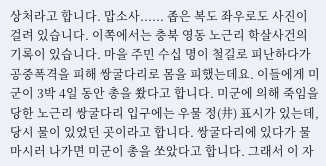상처라고 합니다. 맙소사...... 좁은 복도 좌우로도 사진이 걸려 있습니다. 이쪽에서는 충북 영동 노근리 학살사건의 기록이 있습니다. 마을 주민 수십 명이 철길로 피난하다가 공중폭격을 피해 쌍굴다리로 몸을 피했는데요. 이들에게 미군이 3박 4일 동안 총을 쐈다고 합니다. 미군에 의해 죽임을 당한 노근리 쌍굴다리 입구에는 우물 정(井) 표시가 있는데, 당시 물이 있었던 곳이라고 합니다. 쌍굴다리에 있다가 물 마시러 나가면 미군이 총을 쏘았다고 합니다. 그래서 이 자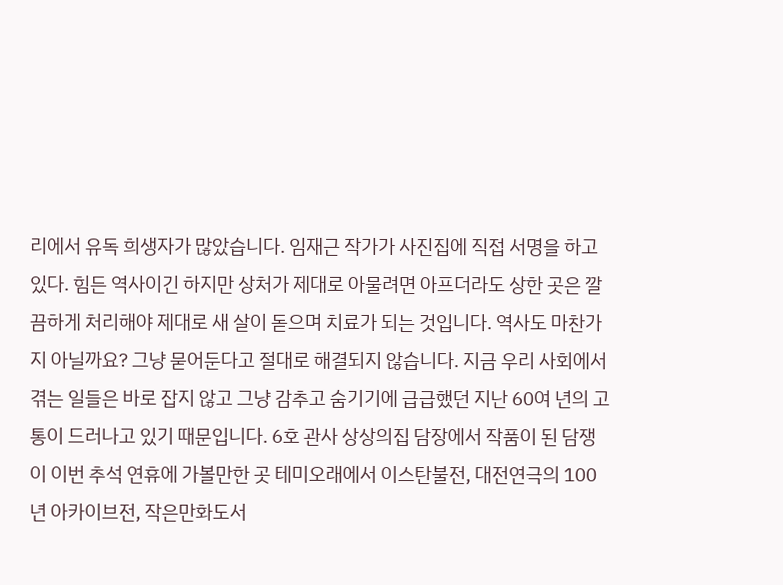리에서 유독 희생자가 많았습니다. 임재근 작가가 사진집에 직접 서명을 하고 있다. 힘든 역사이긴 하지만 상처가 제대로 아물려면 아프더라도 상한 곳은 깔끔하게 처리해야 제대로 새 살이 돋으며 치료가 되는 것입니다. 역사도 마찬가지 아닐까요? 그냥 묻어둔다고 절대로 해결되지 않습니다. 지금 우리 사회에서 겪는 일들은 바로 잡지 않고 그냥 감추고 숨기기에 급급했던 지난 60여 년의 고통이 드러나고 있기 때문입니다. 6호 관사 상상의집 담장에서 작품이 된 담쟁이 이번 추석 연휴에 가볼만한 곳 테미오래에서 이스탄불전, 대전연극의 100년 아카이브전, 작은만화도서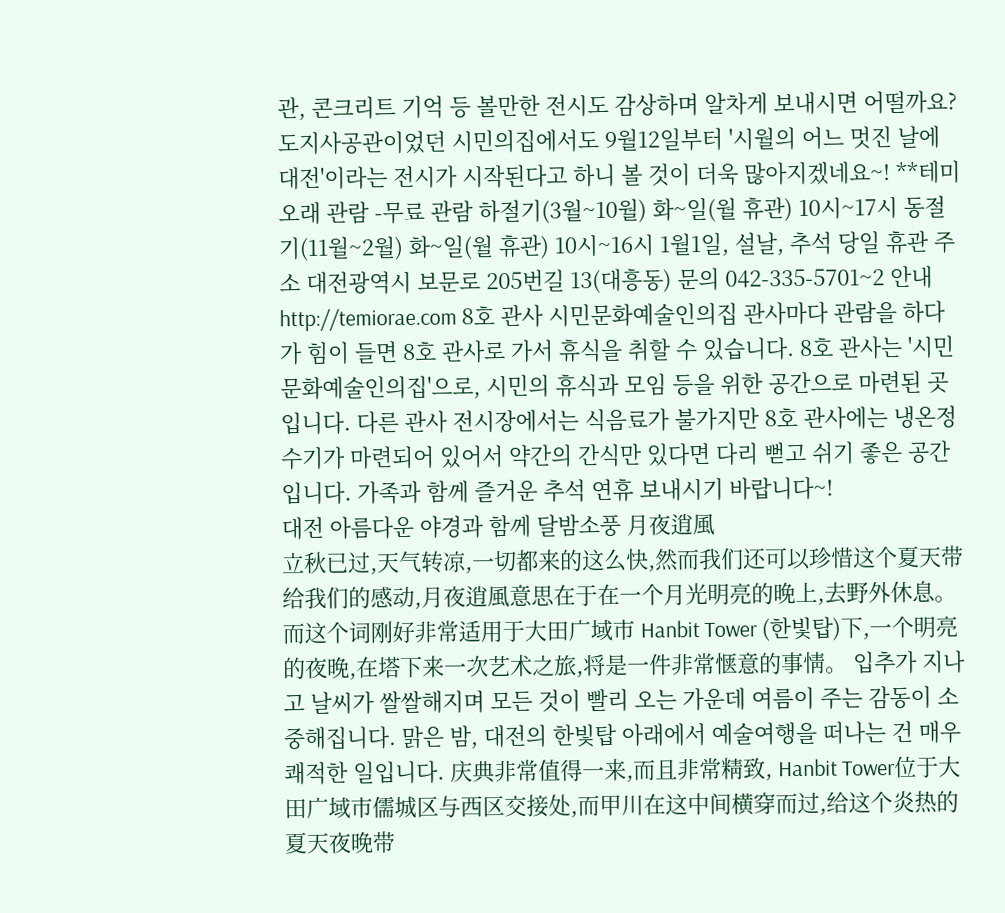관, 콘크리트 기억 등 볼만한 전시도 감상하며 알차게 보내시면 어떨까요? 도지사공관이었던 시민의집에서도 9월12일부터 '시월의 어느 멋진 날에 대전'이라는 전시가 시작된다고 하니 볼 것이 더욱 많아지겠네요~! **테미오래 관람 -무료 관람 하절기(3월~10월) 화~일(월 휴관) 10시~17시 동절기(11월~2월) 화~일(월 휴관) 10시~16시 1월1일, 설날, 추석 당일 휴관 주소 대전광역시 보문로 205번길 13(대흥동) 문의 042-335-5701~2 안내 http://temiorae.com 8호 관사 시민문화예술인의집 관사마다 관람을 하다가 힘이 들면 8호 관사로 가서 휴식을 취할 수 있습니다. 8호 관사는 '시민문화예술인의집'으로, 시민의 휴식과 모임 등을 위한 공간으로 마련된 곳입니다. 다른 관사 전시장에서는 식음료가 불가지만 8호 관사에는 냉온정수기가 마련되어 있어서 약간의 간식만 있다면 다리 뻗고 쉬기 좋은 공간입니다. 가족과 함께 즐거운 추석 연휴 보내시기 바랍니다~!
대전 아름다운 야경과 함께 달밤소풍 月夜逍風
立秋已过,天气转凉,一切都来的这么快,然而我们还可以珍惜这个夏天带给我们的感动,月夜逍風意思在于在一个月光明亮的晚上,去野外休息。而这个词刚好非常适用于大田广域市 Hanbit Tower (한빛탑)下,一个明亮的夜晚,在塔下来一次艺术之旅,将是一件非常惬意的事情。 입추가 지나고 날씨가 쌀쌀해지며 모든 것이 빨리 오는 가운데 여름이 주는 감동이 소중해집니다. 맑은 밤, 대전의 한빛탑 아래에서 예술여행을 떠나는 건 매우 쾌적한 일입니다. 庆典非常值得一来,而且非常精致, Hanbit Tower位于大田广域市儒城区与西区交接处,而甲川在这中间横穿而过,给这个炎热的夏天夜晚带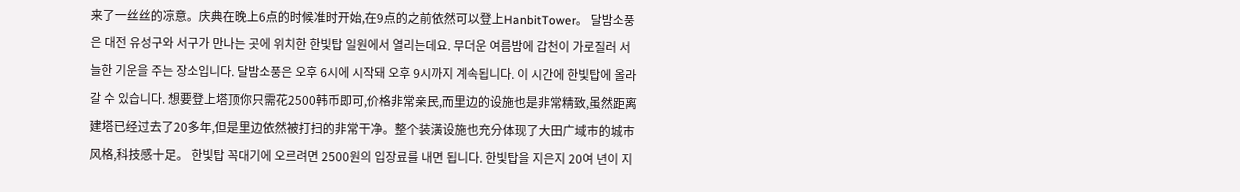来了一丝丝的凉意。庆典在晚上6点的时候准时开始,在9点的之前依然可以登上HanbitTower。 달밤소풍은 대전 유성구와 서구가 만나는 곳에 위치한 한빛탑 일원에서 열리는데요. 무더운 여름밤에 갑천이 가로질러 서늘한 기운을 주는 장소입니다. 달밤소풍은 오후 6시에 시작돼 오후 9시까지 계속됩니다. 이 시간에 한빛탑에 올라갈 수 있습니다. 想要登上塔顶你只需花2500韩币即可,价格非常亲民,而里边的设施也是非常精致,虽然距离建塔已经过去了20多年,但是里边依然被打扫的非常干净。整个装潢设施也充分体现了大田广域市的城市风格,科技感十足。 한빛탑 꼭대기에 오르려면 2500원의 입장료를 내면 됩니다. 한빛탑을 지은지 20여 년이 지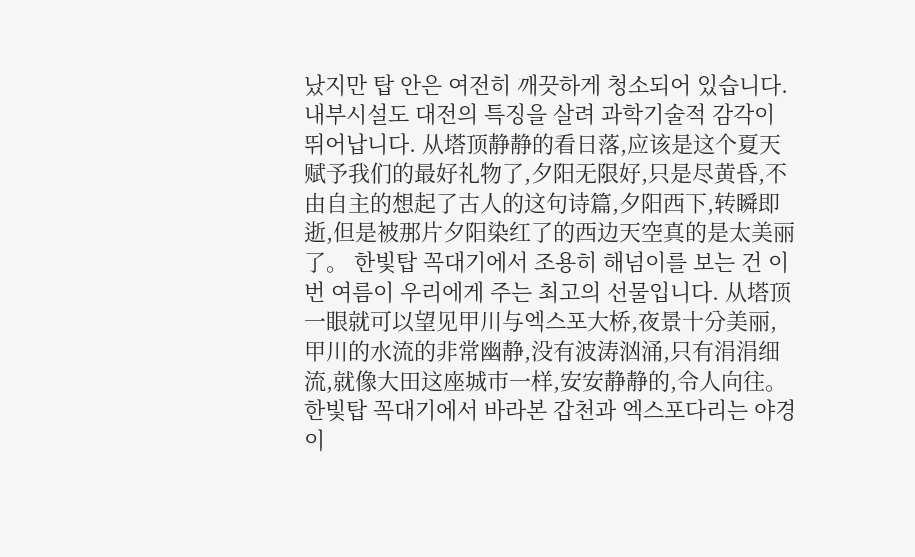났지만 탑 안은 여전히 깨끗하게 청소되어 있습니다. 내부시설도 대전의 특징을 살려 과학기술적 감각이 뛰어납니다. 从塔顶静静的看日落,应该是这个夏天赋予我们的最好礼物了,夕阳无限好,只是尽黄昏,不由自主的想起了古人的这句诗篇,夕阳西下,转瞬即逝,但是被那片夕阳染红了的西边天空真的是太美丽了。 한빛탑 꼭대기에서 조용히 해넘이를 보는 건 이번 여름이 우리에게 주는 최고의 선물입니다. 从塔顶一眼就可以望见甲川与엑스포大桥,夜景十分美丽,甲川的水流的非常幽静,没有波涛汹涌,只有涓涓细流,就像大田这座城市一样,安安静静的,令人向往。 한빛탑 꼭대기에서 바라본 갑천과 엑스포다리는 야경이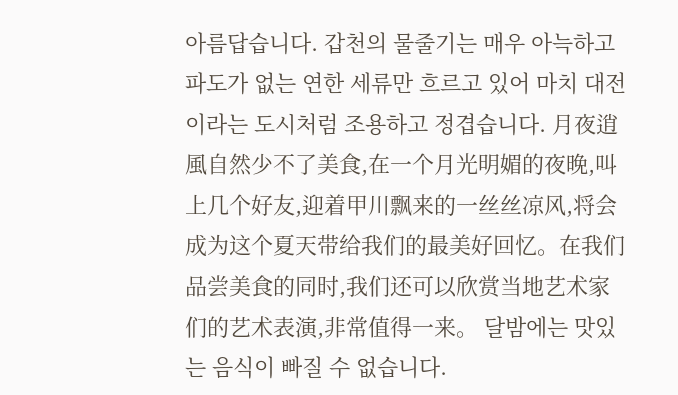아름답습니다. 갑천의 물줄기는 매우 아늑하고 파도가 없는 연한 세류만 흐르고 있어 마치 대전이라는 도시처럼 조용하고 정겹습니다. 月夜逍風自然少不了美食,在一个月光明媚的夜晚,叫上几个好友,迎着甲川飘来的一丝丝凉风,将会成为这个夏天带给我们的最美好回忆。在我们品尝美食的同时,我们还可以欣赏当地艺术家们的艺术表演,非常值得一来。 달밤에는 맛있는 음식이 빠질 수 없습니다.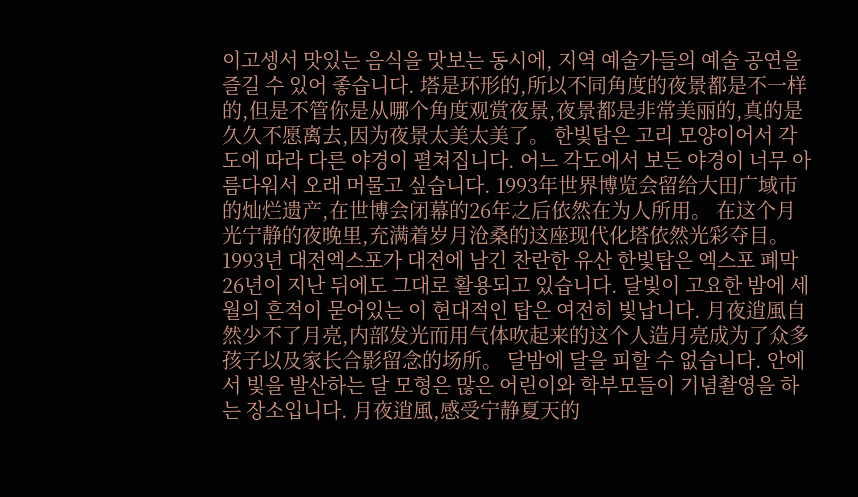이고셍서 맛있는 음식을 맛보는 동시에, 지역 예술가들의 예술 공연을 즐길 수 있어 좋습니다. 塔是环形的,所以不同角度的夜景都是不一样的,但是不管你是从哪个角度观赏夜景,夜景都是非常美丽的,真的是久久不愿离去,因为夜景太美太美了。 한빛탑은 고리 모양이어서 각도에 따라 다른 야경이 펼쳐집니다. 어느 각도에서 보든 야경이 너무 아름다워서 오래 머물고 싶습니다. 1993年世界博览会留给大田广域市的灿烂遗产,在世博会闭幕的26年之后依然在为人所用。 在这个月光宁静的夜晚里,充满着岁月沧桑的这座现代化塔依然光彩夺目。 1993년 대전엑스포가 대전에 남긴 찬란한 유산 한빛탑은 엑스포 폐막 26년이 지난 뒤에도 그대로 활용되고 있습니다. 달빛이 고요한 밤에 세월의 흔적이 묻어있는 이 현대적인 탑은 여전히 빛납니다. 月夜逍風自然少不了月亮,内部发光而用气体吹起来的这个人造月亮成为了众多孩子以及家长合影留念的场所。 달밤에 달을 피할 수 없습니다. 안에서 빛을 발산하는 달 모형은 많은 어린이와 학부모들이 기념촬영을 하는 장소입니다. 月夜逍風,感受宁静夏天的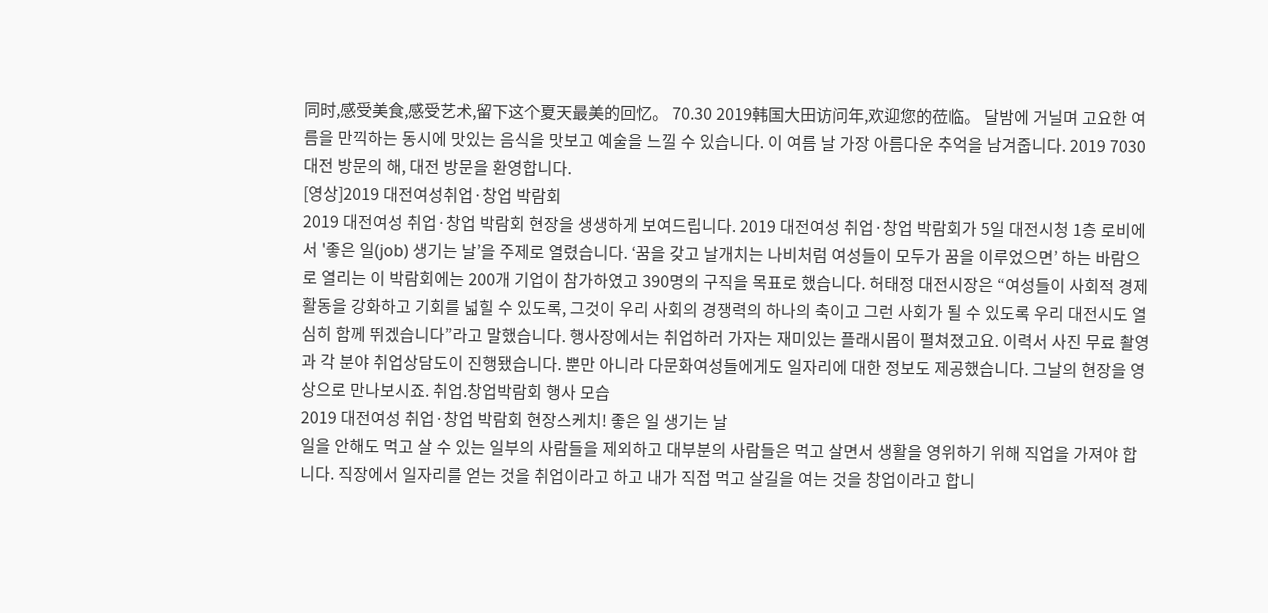同时,感受美食,感受艺术,留下这个夏天最美的回忆。 70.30 2019韩国大田访问年,欢迎您的莅临。 달밤에 거닐며 고요한 여름을 만끽하는 동시에 맛있는 음식을 맛보고 예술을 느낄 수 있습니다. 이 여름 날 가장 아름다운 추억을 남겨줍니다. 2019 7030 대전 방문의 해, 대전 방문을 환영합니다.
[영상]2019 대전여성취업·창업 박람회
2019 대전여성 취업·창업 박람회 현장을 생생하게 보여드립니다. 2019 대전여성 취업·창업 박람회가 5일 대전시청 1층 로비에서 '좋은 일(job) 생기는 날’을 주제로 열렸습니다. ‘꿈을 갖고 날개치는 나비처럼 여성들이 모두가 꿈을 이루었으면’ 하는 바람으로 열리는 이 박람회에는 200개 기업이 참가하였고 390명의 구직을 목표로 했습니다. 허태정 대전시장은 “여성들이 사회적 경제활동을 강화하고 기회를 넓힐 수 있도록, 그것이 우리 사회의 경쟁력의 하나의 축이고 그런 사회가 될 수 있도록 우리 대전시도 열심히 함께 뛰겠습니다”라고 말했습니다. 행사장에서는 취업하러 가자는 재미있는 플래시몹이 펼쳐졌고요. 이력서 사진 무료 촬영과 각 분야 취업상담도이 진행됐습니다. 뿐만 아니라 다문화여성들에게도 일자리에 대한 정보도 제공했습니다. 그날의 현장을 영상으로 만나보시죠. 취업.창업박람회 행사 모습
2019 대전여성 취업·창업 박람회 현장스케치! 좋은 일 생기는 날
일을 안해도 먹고 살 수 있는 일부의 사람들을 제외하고 대부분의 사람들은 먹고 살면서 생활을 영위하기 위해 직업을 가져야 합니다. 직장에서 일자리를 얻는 것을 취업이라고 하고 내가 직접 먹고 살길을 여는 것을 창업이라고 합니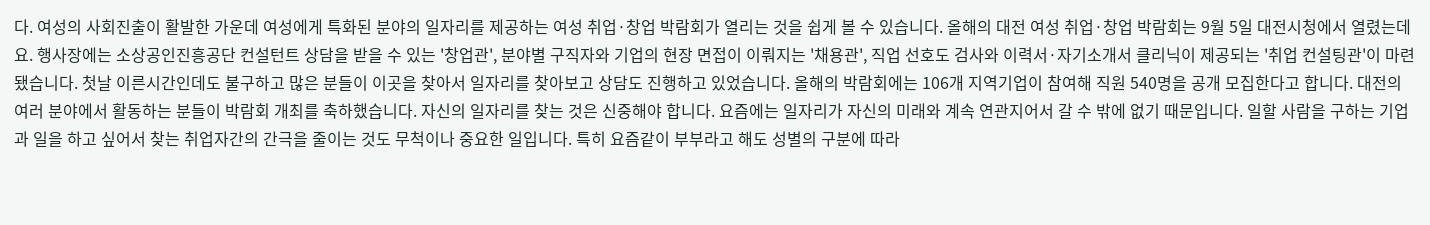다. 여성의 사회진출이 활발한 가운데 여성에게 특화된 분야의 일자리를 제공하는 여성 취업·창업 박람회가 열리는 것을 쉽게 볼 수 있습니다. 올해의 대전 여성 취업·창업 박람회는 9월 5일 대전시청에서 열렸는데요. 행사장에는 소상공인진흥공단 컨설턴트 상담을 받을 수 있는 '창업관', 분야별 구직자와 기업의 현장 면접이 이뤄지는 '채용관', 직업 선호도 검사와 이력서·자기소개서 클리닉이 제공되는 '취업 컨설팅관'이 마련됐습니다. 첫날 이른시간인데도 불구하고 많은 분들이 이곳을 찾아서 일자리를 찾아보고 상담도 진행하고 있었습니다. 올해의 박람회에는 106개 지역기업이 참여해 직원 540명을 공개 모집한다고 합니다. 대전의 여러 분야에서 활동하는 분들이 박람회 개최를 축하했습니다. 자신의 일자리를 찾는 것은 신중해야 합니다. 요즘에는 일자리가 자신의 미래와 계속 연관지어서 갈 수 밖에 없기 때문입니다. 일할 사람을 구하는 기업과 일을 하고 싶어서 찾는 취업자간의 간극을 줄이는 것도 무척이나 중요한 일입니다. 특히 요즘같이 부부라고 해도 성별의 구분에 따라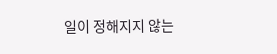일이 정해지지 않는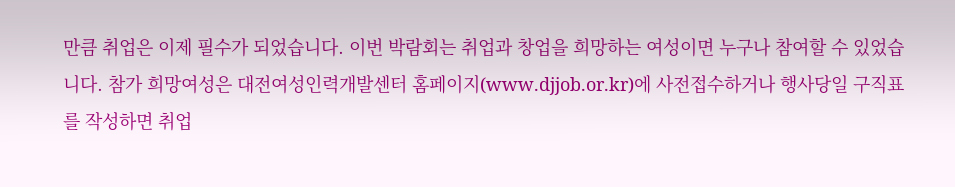만큼 취업은 이제 필수가 되었습니다. 이번 박람회는 취업과 창업을 희망하는 여성이면 누구나 참여할 수 있었습니다. 참가 희망여성은 대전여성인력개발센터 홈페이지(www.djjob.or.kr)에 사전접수하거나 행사당일 구직표를 작성하면 취업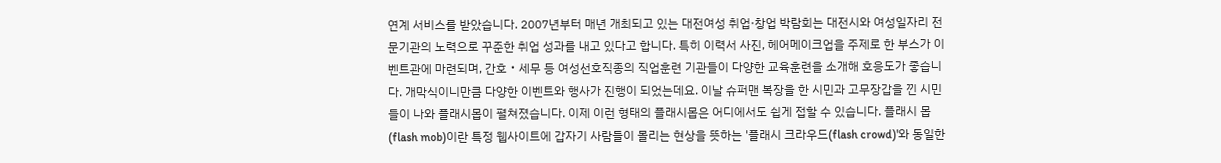연계 서비스를 받았습니다. 2007년부터 매년 개최되고 있는 대전여성 취업·창업 박람회는 대전시와 여성일자리 전문기관의 노력으로 꾸준한 취업 성과를 내고 있다고 합니다. 특히 이력서 사진, 헤어메이크업을 주제로 한 부스가 이벤트관에 마련되며, 간호‧세무 등 여성선호직종의 직업훈련 기관들이 다양한 교육훈련을 소개해 호응도가 좋습니다. 개막식이니만큼 다양한 이벤트와 행사가 진행이 되었는데요. 이날 슈퍼맨 복장을 한 시민과 고무장갑을 낀 시민들이 나와 플래시몹이 펼쳐졌습니다. 이제 이런 형태의 플래시몹은 어디에서도 쉽게 접할 수 있습니다. 플래시 몹(flash mob)이란 특정 웹사이트에 갑자기 사람들이 몰리는 현상을 뜻하는 '플래시 크라우드(flash crowd)'와 동일한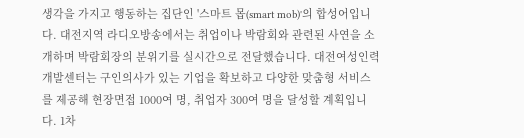생각을 가지고 행동하는 집단인 '스마트 몹(smart mob)'의 합성어입니다. 대전지역 라디오방송에서는 취업이나 박람회와 관련된 사연을 소개하며 박람회장의 분위기를 실시간으로 전달했습니다. 대전여성인력개발센터는 구인의사가 있는 기업을 확보하고 다양한 맞춤형 서비스를 제공해 현장면접 1000여 명, 취업자 300여 명을 달성할 계획입니다. 1차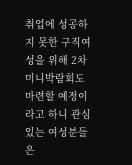취업에 성공하지 못한 구직여성을 위해 2차 미니박람회도 마련할 예정이라고 하니 관심있는 여성분들은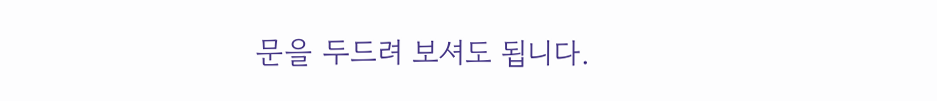문을 두드려 보셔도 됩니다.